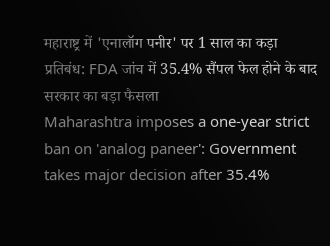महाराष्ट्र में 'एनालॉग पनीर' पर 1 साल का कड़ा प्रतिबंध: FDA जांच में 35.4% सैंपल फेल होने के बाद सरकार का बड़ा फैसला
Maharashtra imposes a one-year strict ban on 'analog paneer': Government takes major decision after 35.4%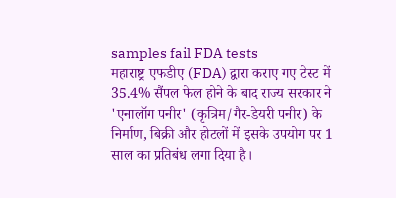samples fail FDA tests
महाराष्ट्र एफडीए (FDA) द्वारा कराए गए टेस्ट में 35.4% सैंपल फेल होने के बाद राज्य सरकार ने 'एनालॉग पनीर' (कृत्रिम/गैर-डेयरी पनीर) के निर्माण, बिक्री और होटलों में इसके उपयोग पर 1 साल का प्रतिबंध लगा दिया है।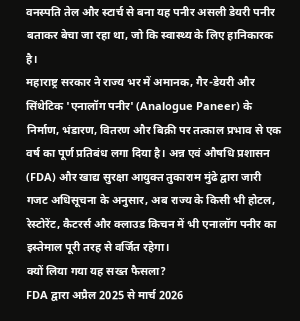वनस्पति तेल और स्टार्च से बना यह पनीर असली डेयरी पनीर बताकर बेचा जा रहा था, जो कि स्वास्थ्य के लिए हानिकारक है।
महाराष्ट्र सरकार ने राज्य भर में अमानक, गैर-डेयरी और सिंथेटिक 'एनालॉग पनीर' (Analogue Paneer) के निर्माण, भंडारण, वितरण और बिक्री पर तत्काल प्रभाव से एक वर्ष का पूर्ण प्रतिबंध लगा दिया है। अन्न एवं औषधि प्रशासन (FDA) और खाद्य सुरक्षा आयुक्त तुकाराम मुंढे द्वारा जारी गजट अधिसूचना के अनुसार, अब राज्य के किसी भी होटल, रेस्टोरेंट, कैटरर्स और क्लाउड किचन में भी एनालॉग पनीर का इस्तेमाल पूरी तरह से वर्जित रहेगा।
क्यों लिया गया यह सख्त फैसला?
FDA द्वारा अप्रैल 2025 से मार्च 2026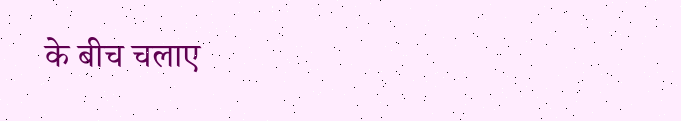के बीच चलाए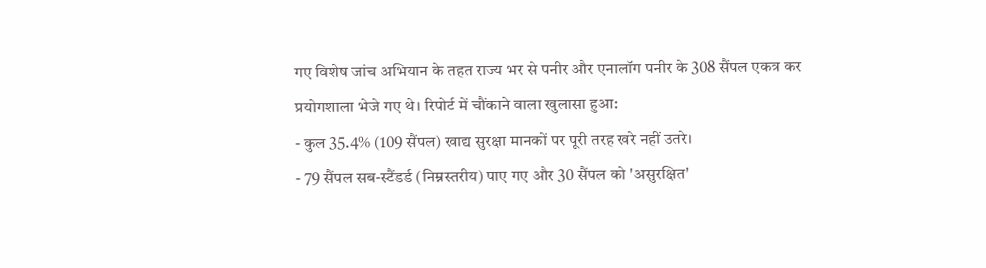गए विशेष जांच अभियान के तहत राज्य भर से पनीर और एनालॉग पनीर के 308 सैंपल एकत्र कर प्रयोगशाला भेजे गए थे। रिपोर्ट में चौंकाने वाला खुलासा हुआ:
- कुल 35.4% (109 सैंपल) खाद्य सुरक्षा मानकों पर पूरी तरह खरे नहीं उतरे।
- 79 सैंपल सब-स्टैंडर्ड (निम्नस्तरीय) पाए गए और 30 सैंपल को 'असुरक्षित'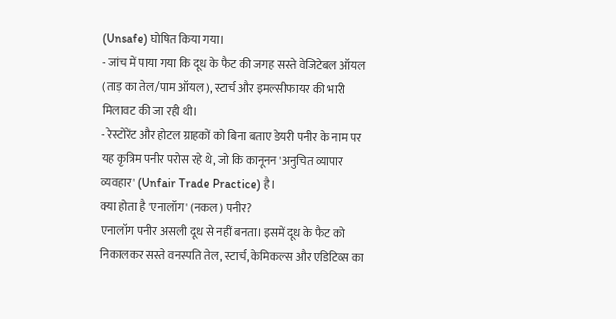(Unsafe) घोषित किया गया।
- जांच में पाया गया कि दूध के फैट की जगह सस्ते वेजिटेबल ऑयल (ताड़ का तेल/पाम ऑयल), स्टार्च और इमल्सीफायर की भारी मिलावट की जा रही थी।
- रेस्टोरेंट और होटल ग्राहकों को बिना बताए डेयरी पनीर के नाम पर यह कृत्रिम पनीर परोस रहे थे, जो कि कानूनन 'अनुचित व्यापार व्यवहार' (Unfair Trade Practice) है।
क्या होता है 'एनालॉग' (नकल) पनीर?
एनालॉग पनीर असली दूध से नहीं बनता। इसमें दूध के फैट को निकालकर सस्ते वनस्पति तेल, स्टार्च, केमिकल्स और एडिटिव्स का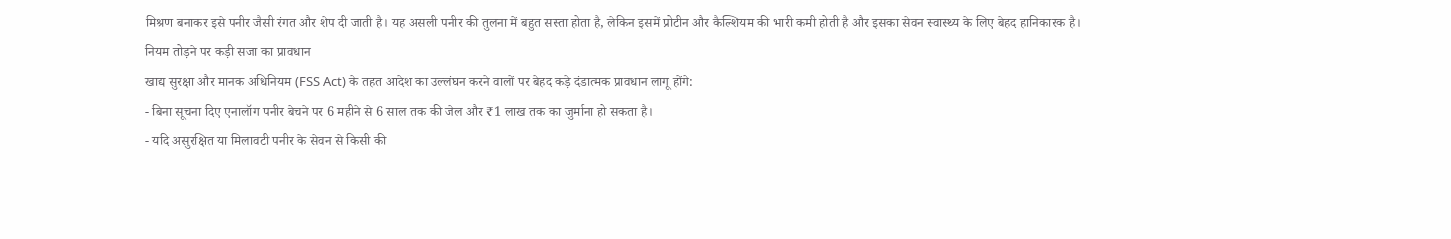मिश्रण बनाकर इसे पनीर जैसी रंगत और शेप दी जाती है। यह असली पनीर की तुलना में बहुत सस्ता होता है, लेकिन इसमें प्रोटीन और कैल्शियम की भारी कमी होती है और इसका सेवन स्वास्थ्य के लिए बेहद हानिकारक है।
नियम तोड़ने पर कड़ी सजा का प्रावधान
खाद्य सुरक्षा और मानक अधिनियम (FSS Act) के तहत आदेश का उल्लंघन करने वालों पर बेहद कड़े दंडात्मक प्रावधान लागू होंगे:
- बिना सूचना दिए एनालॉग पनीर बेचने पर 6 महीने से 6 साल तक की जेल और ₹1 लाख तक का जुर्माना हो सकता है।
- यदि असुरक्षित या मिलावटी पनीर के सेवन से किसी की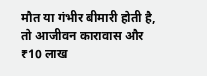मौत या गंभीर बीमारी होती है, तो आजीवन कारावास और ₹10 लाख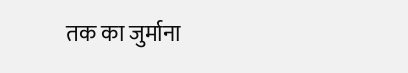तक का जुर्माना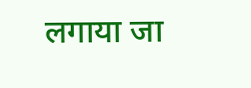लगाया जा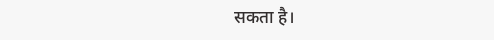सकता है।